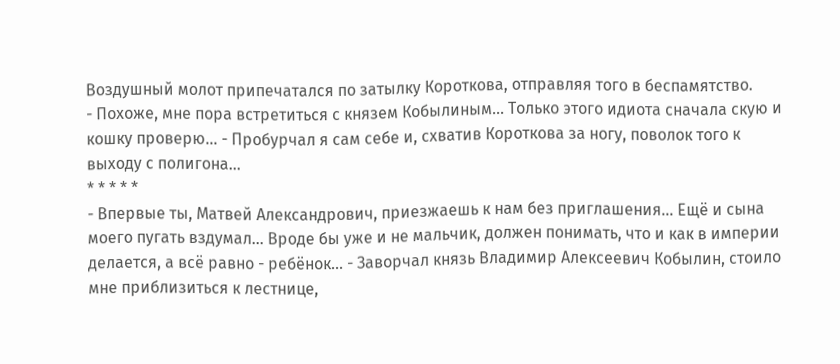Воздушный молот припечатался по затылку Короткова, отправляя того в беспамятство.
- Похоже, мне пора встретиться с князем Кобылиным... Только этого идиота сначала скую и кошку проверю... - Пробурчал я сам себе и, схватив Короткова за ногу, поволок того к выходу с полигона...
* * * * *
- Впервые ты, Матвей Александрович, приезжаешь к нам без приглашения... Ещё и сына моего пугать вздумал... Вроде бы уже и не мальчик, должен понимать, что и как в империи делается, а всё равно - ребёнок... - Заворчал князь Владимир Алексеевич Кобылин, стоило мне приблизиться к лестнице,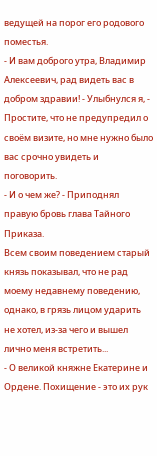ведущей на порог его родового поместья.
- И вам доброго утра, Владимир Алексеевич, рад видеть вас в добром здравии! - Улыбнулся я, - Простите, что не предупредил о своём визите, но мне нужно было вас срочно увидеть и поговорить.
- И о чем же? - Приподнял правую бровь глава Тайного Приказа.
Всем своим поведением старый князь показывал, что не рад моему недавнему поведению, однако, в грязь лицом ударить не хотел, из-за чего и вышел лично меня встретить...
- О великой княжне Екатерине и Ордене. Похищение - это их рук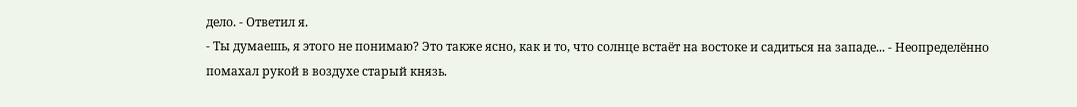дело. - Ответил я.
- Ты думаешь, я этого не понимаю? Это также ясно, как и то, что солнце встаёт на востоке и садиться на западе... - Неопределённо помахал рукой в воздухе старый князь.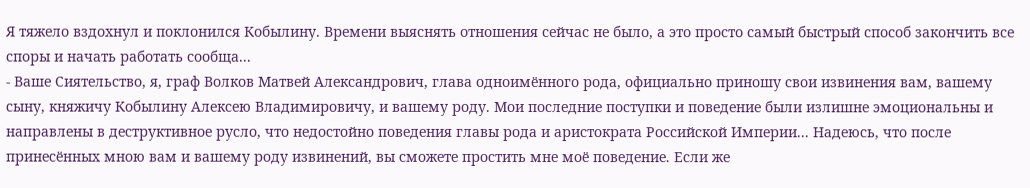Я тяжело вздохнул и поклонился Кобылину. Времени выяснять отношения сейчас не было, а это просто самый быстрый способ закончить все споры и начать работать сообща...
- Ваше Сиятельство, я, граф Волков Матвей Александрович, глава одноимённого рода, официально приношу свои извинения вам, вашему сыну, княжичу Кобылину Алексею Владимировичу, и вашему роду. Мои последние поступки и поведение были излишне эмоциональны и направлены в деструктивное русло, что недостойно поведения главы рода и аристократа Российской Империи... Надеюсь, что после принесённых мною вам и вашему роду извинений, вы сможете простить мне моё поведение. Если же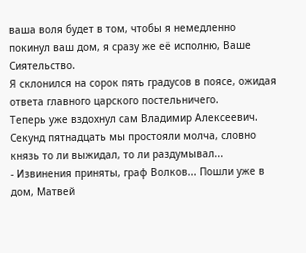ваша воля будет в том, чтобы я немедленно покинул ваш дом, я сразу же её исполню, Ваше Сиятельство.
Я склонился на сорок пять градусов в поясе, ожидая ответа главного царского постельничего.
Теперь уже вздохнул сам Владимир Алексеевич. Секунд пятнадцать мы простояли молча, словно князь то ли выжидал, то ли раздумывал...
- Извинения приняты, граф Волков... Пошли уже в дом, Матвей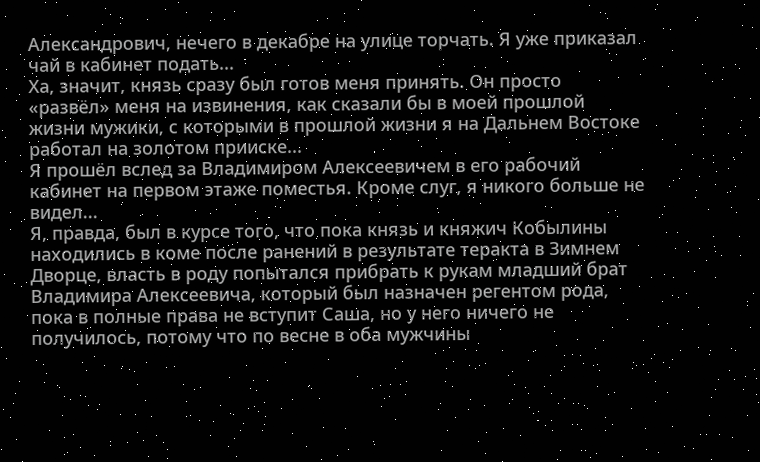Александрович, нечего в декабре на улице торчать. Я уже приказал чай в кабинет подать...
Ха, значит, князь сразу был готов меня принять. Он просто «развёл» меня на извинения, как сказали бы в моей прошлой жизни мужики, с которыми в прошлой жизни я на Дальнем Востоке работал на золотом прииске...
Я прошёл вслед за Владимиром Алексеевичем в его рабочий кабинет на первом этаже поместья. Кроме слуг, я никого больше не видел...
Я, правда, был в курсе того, что пока князь и княжич Кобылины находились в коме после ранений в результате теракта в Зимнем Дворце, власть в роду попытался прибрать к рукам младший брат Владимира Алексеевича, который был назначен регентом рода, пока в полные права не вступит Саша, но у него ничего не получилось, потому что по весне в оба мужчины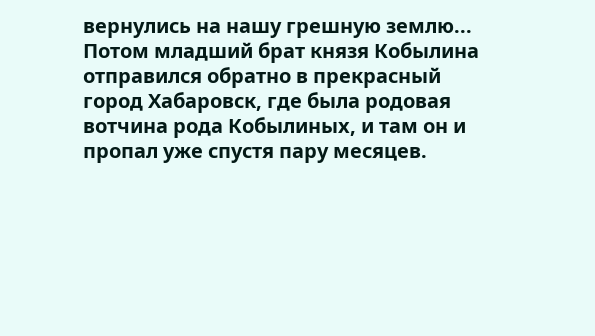вернулись на нашу грешную землю...
Потом младший брат князя Кобылина отправился обратно в прекрасный город Хабаровск, где была родовая вотчина рода Кобылиных, и там он и пропал уже спустя пару месяцев.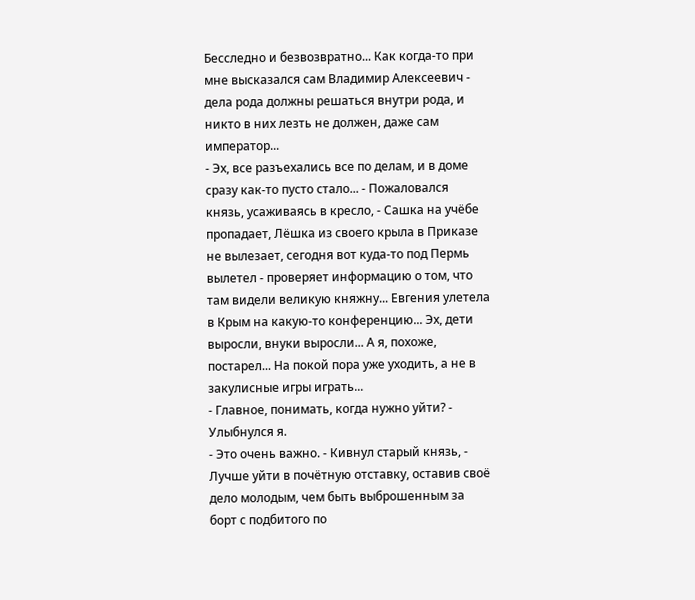Бесследно и безвозвратно... Как когда-то при мне высказался сам Владимир Алексеевич - дела рода должны решаться внутри рода, и никто в них лезть не должен, даже сам император...
- Эх, все разъехались все по делам, и в доме сразу как-то пусто стало... - Пожаловался князь, усаживаясь в кресло, - Сашка на учёбе пропадает, Лёшка из своего крыла в Приказе не вылезает, сегодня вот куда-то под Пермь вылетел - проверяет информацию о том, что там видели великую княжну... Евгения улетела в Крым на какую-то конференцию... Эх, дети выросли, внуки выросли... А я, похоже, постарел... На покой пора уже уходить, а не в закулисные игры играть...
- Главное, понимать, когда нужно уйти? - Улыбнулся я.
- Это очень важно. - Кивнул старый князь, - Лучше уйти в почётную отставку, оставив своё дело молодым, чем быть выброшенным за борт с подбитого по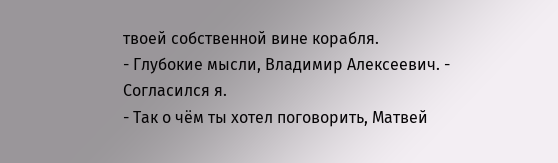твоей собственной вине корабля.
- Глубокие мысли, Владимир Алексеевич. - Согласился я.
- Так о чём ты хотел поговорить, Матвей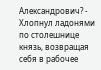Александрович? - Хлопнул ладонями по столешнице князь, возвращая себя в рабочее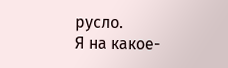русло.
Я на какое-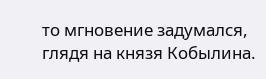то мгновение задумался, глядя на князя Кобылина.